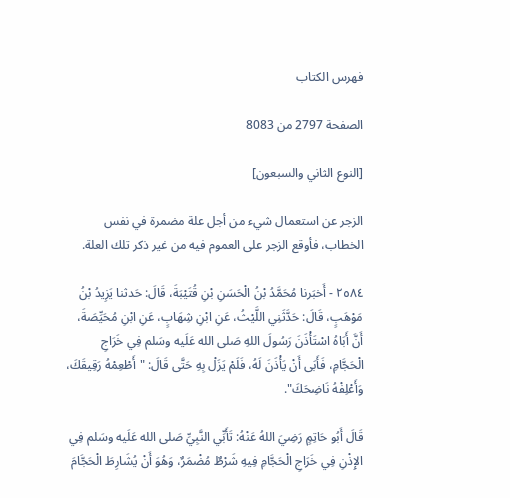فهرس الكتاب

الصفحة 2797 من 8083

[النوع الثاني والسبعون]

الزجر عن استعمال شيء من أجل علة مضمرة في نفس الخطاب، فأوقع الزجر على العموم فيه من غير ذكر تلك العلة.

٢٥٨٤ - أَخبَرنا مُحَمَّدُ بْنُ الْحَسَنِ بْنِ قُتَيْبَةَ، قَالَ: حَدثنا يَزِيدُ بْنُ مَوْهَبٍ، قَالَ: حَدَّثَنِي اللَّيْثُ، عَنِ ابْنِ شِهَابٍ، عَنِ ابْنِ مُحَيِّصَةَ، أَنَّ أَبَاهُ اسْتَأْذَنَ رَسُولَ اللهِ صَلى الله عَلَيه وسَلم فِي خَرَاجِ الْحَجَّامِ، فَأَبَى أَنْ يَأْذَنَ لَهُ، فَلَمْ يَزَلْ بِهِ حَتَّى قَالَ: "أَطْعِمْهُ رَقِيقَكَ، وَأَعْلِفْهُ نَاضِحَكَ".

قَالَ أَبُو حَاتِمٍ رَضِيَ اللهُ عَنْهُ: تَأَبِّي النَّبِيِّ صَلى الله عَلَيه وسَلم فِي الإِذْنِ فِي خَرَاجِ الْحَجَّامِ فِيهِ شَرْطٌ مُضْمَرٌ، وَهُوَ أَنْ يُشَارِطَ الْحَجَّامَ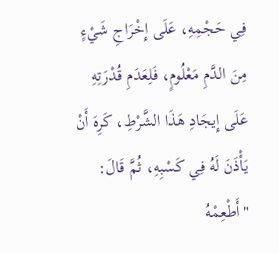فِي حَجْمِهِ، عَلَى إِخْرَاجِ شَيْءٍ مِنَ الدَّمِ مَعْلُومٍ، فَلِعَدَمِ قُدْرَتِهِ عَلَى إِيجَادِ هَذَا الشَّرْطِ، كَرِهَ أَنْ يَأْذَنَ لَهُ فِي كَسْبِهِ، ثُمَّ قَالَ: "أَطْعِمْهُ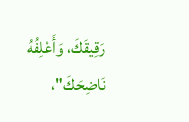رَقِيقَكَ، وَأَعْلِفُهُ نَاضِحَكَ"،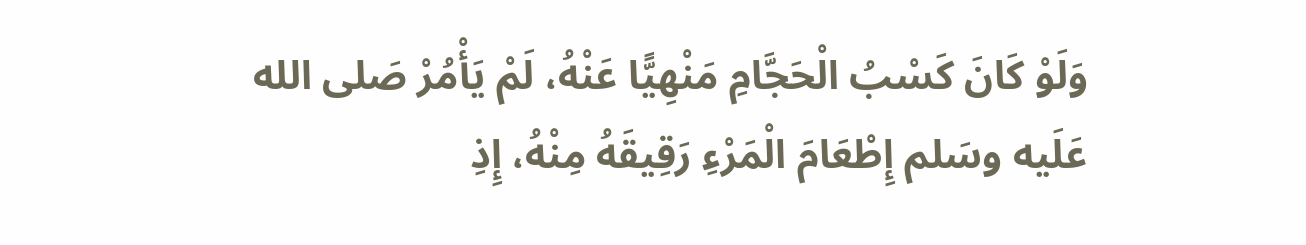وَلَوْ كَانَ كَسْبُ الْحَجَّامِ مَنْهِيًّا عَنْهُ، لَمْ يَأْمُرْ صَلى الله عَلَيه وسَلم إِطْعَامَ الْمَرْءِ رَقِيقَهُ مِنْهُ، إِذِ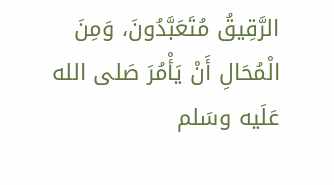الرَّقِيقُ مُتَعَبَّدُونَ، وَمِنَ الْمُحَالِ أَنْ يَأْمُرَ صَلى الله عَلَيه وسَلم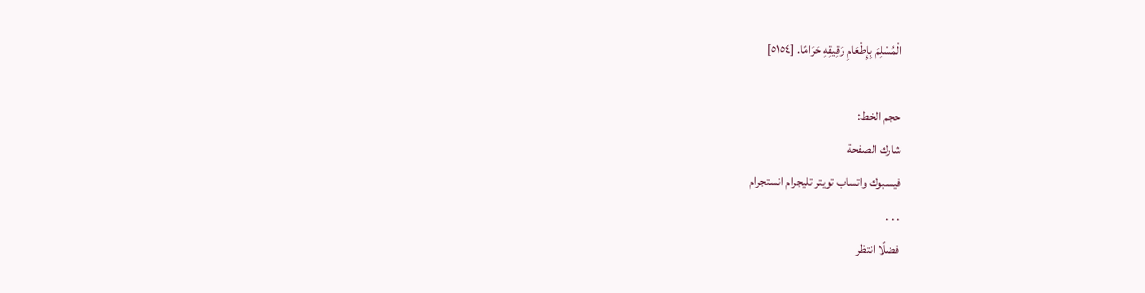الْمُسْلِمَ بِإِطْعَامِ رَقِيقِهِ حَرَامًا. [٥١٥٤]

حجم الخط:
شارك الصفحة
فيسبوك واتساب تويتر تليجرام انستجرام
. . .
فضلًا انتظر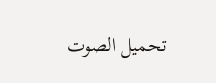تحميل الصوت